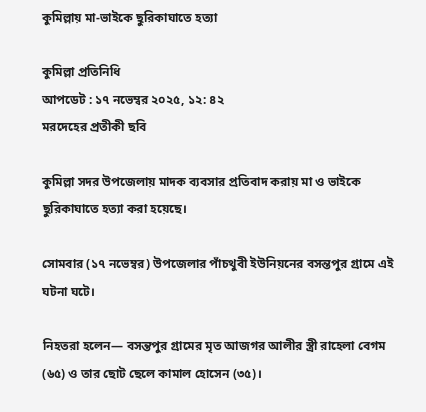কুমিল্লায় মা-ভাইকে ছুরিকাঘাতে হত্যা

কুমিল্লা প্রতিনিধি
আপডেট : ১৭ নভেম্বর ২০২৫, ১২: ৪২
মরদেহের প্রতীকী ছবি

কুমিল্লা সদর উপজেলায় মাদক ব্যবসার প্রতিবাদ করায় মা ও ভাইকে ছুরিকাঘাতে হত্যা করা হয়েছে।

সোমবার (১৭ নভেম্বর) উপজেলার পাঁচথুবী ইউনিয়নের বসন্তপুর গ্রামে এই ঘটনা ঘটে।

নিহতরা হলেন— বসন্তপুর গ্রামের মৃত আজগর আলীর স্ত্রী রাহেলা বেগম (৬৫) ও তার ছোট ছেলে কামাল হোসেন (৩৫)।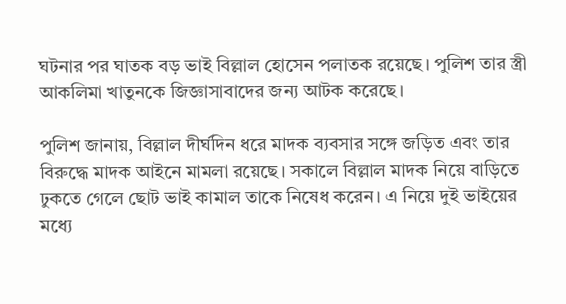ঘটনার পর ঘাতক বড় ভাই বিল্লাল হোসেন পলাতক রয়েছে। পুলিশ তার স্ত্রী আকলিমা খাতুনকে জিজ্ঞাসাবাদের জন্য আটক করেছে।

পুলিশ জানায়, বিল্লাল দীর্ঘদিন ধরে মাদক ব্যবসার সঙ্গে জড়িত এবং তার বিরুদ্ধে মাদক আইনে মামলা রয়েছে। সকালে বিল্লাল মাদক নিয়ে বাড়িতে ঢুকতে গেলে ছোট ভাই কামাল তাকে নিষেধ করেন। এ নিয়ে দুই ভাইয়ের মধ্যে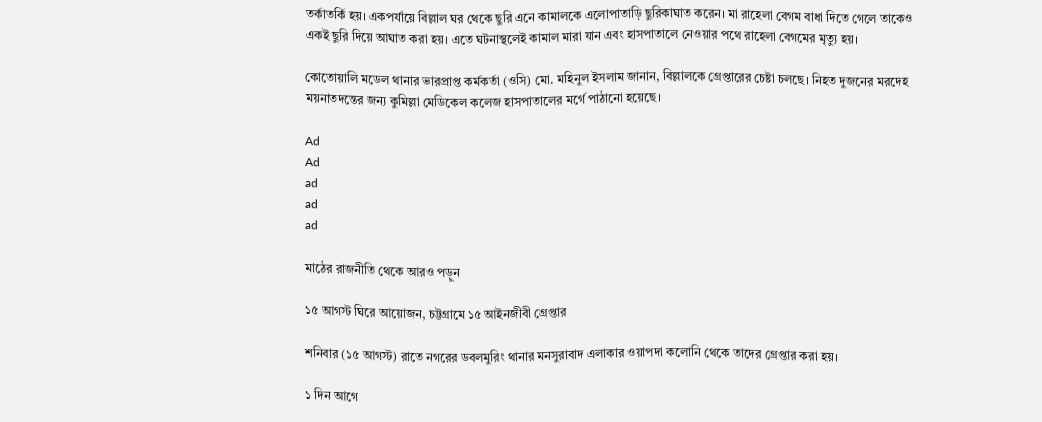তর্কাতর্কি হয়। একপর্যায়ে বিল্লাল ঘর থেকে ছুরি এনে কামালকে এলোপাতাড়ি ছুরিকাঘাত করেন। মা রাহেলা বেগম বাধা দিতে গেলে তাকেও একই ছুরি দিয়ে আঘাত করা হয়। এতে ঘটনাস্থলেই কামাল মারা যান এবং হাসপাতালে নেওয়ার পথে রাহেলা বেগমের মৃত্যু হয়।

কোতোয়ালি মডেল থানার ভারপ্রাপ্ত কর্মকর্তা (ওসি) মো. মহিনুল ইসলাম জানান, বিল্লালকে গ্রেপ্তারের চেষ্টা চলছে। নিহত দুজনের মরদেহ ময়নাতদন্তের জন্য কুমিল্লা মেডিকেল কলেজ হাসপাতালের মর্গে পাঠানো হয়েছে।

Ad
Ad
ad
ad
ad

মাঠের রাজনীতি থেকে আরও পড়ুন

১৫ আগস্ট ঘিরে আয়োজন, চট্টগ্রামে ১৫ আইনজীবী গ্রেপ্তার

শনিবার (১৫ আগস্ট) রাতে নগরের ডবলমুরিং থানার মনসুরাবাদ এলাকার ওয়াপদা কলোনি থেকে তাদের গ্রেপ্তার করা হয়।

১ দিন আগে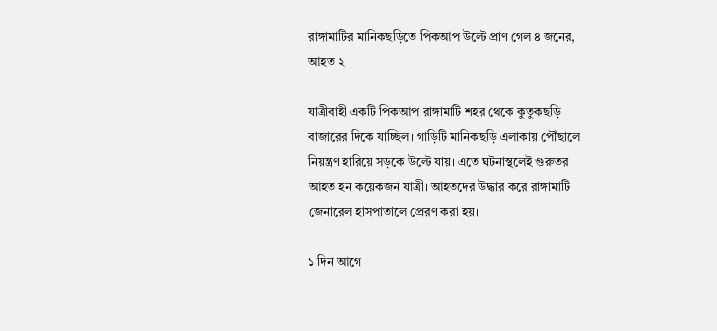রাঙ্গামাটির মানিকছড়িতে পিকআপ উল্টে প্রাণ গেল ৪ জনের, আহত ২

যাত্রীবাহী একটি পিকআপ রাঙ্গামাটি শহর থেকে কুতুকছড়ি বাজারের দিকে যাচ্ছিল। গাড়িটি মানিকছড়ি এলাকায় পৌঁছালে নিয়ন্ত্রণ হারিয়ে সড়কে উল্টে যায়। এতে ঘটনাস্থলেই গুরুতর আহত হন কয়েকজন যাত্রী। আহতদের উদ্ধার করে রাঙ্গামাটি জেনারেল হাসপাতালে প্রেরণ করা হয়।

১ দিন আগে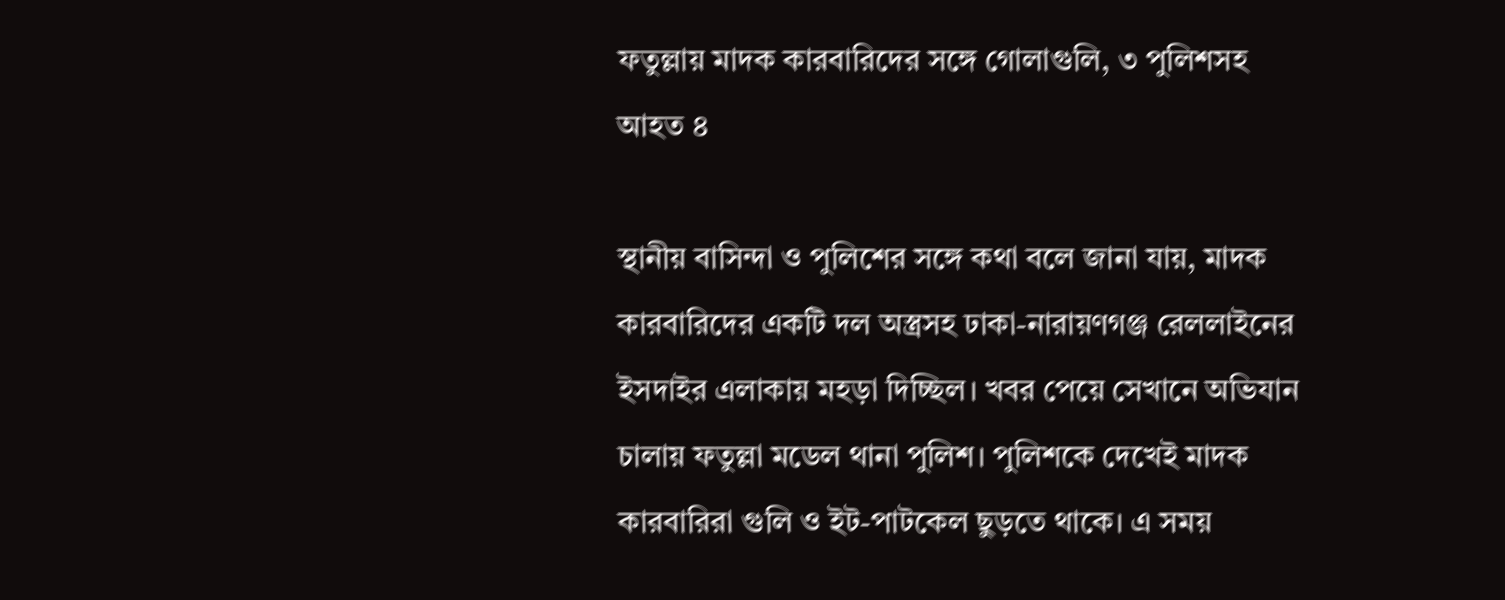ফতুল্লায় মাদক কারবারিদের সঙ্গে গোলাগুলি, ৩ পুলিশসহ আহত ৪

স্থানীয় বাসিন্দা ও পুলিশের সঙ্গে কথা বলে জানা যায়, মাদক কারবারিদের একটি দল অস্ত্রসহ ঢাকা-নারায়ণগঞ্জ রেললাইনের ইসদাইর এলাকায় মহড়া দিচ্ছিল। খবর পেয়ে সেখানে অভিযান চালায় ফতুল্লা মডেল থানা পুলিশ। পুলিশকে দেখেই মাদক কারবারিরা গুলি ও ইট-পাটকেল ছুড়তে থাকে। এ সময়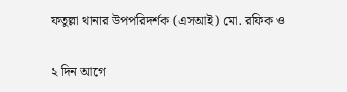ফতুল্লা থানার উপপরিদর্শক (এসআই) মো. রফিক ও

২ দিন আগে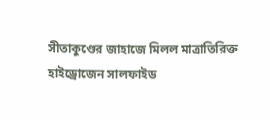সীতাকুণ্ডের জাহাজে মিলল মাত্রাতিরিক্ত হাইড্রোজেন সালফাইড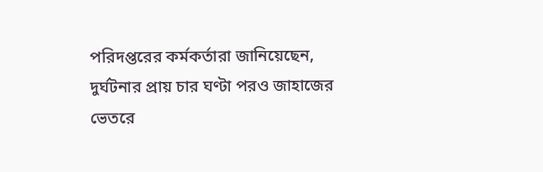পরিদপ্তরের কর্মকর্তারা জানিয়েছেন, দুর্ঘটনার প্রায় চার ঘণ্টা পরও জাহাজের ভেতরে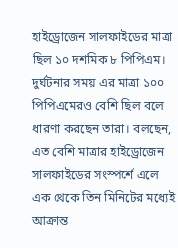হাইড্রোজেন সালফাইডের মাত্রা ছিল ১০ দশমিক ৮ পিপিএম। দুর্ঘটনার সময় এর মাত্রা ১০০ পিপিএমেরও বেশি ছিল বলে ধারণা করছেন তারা। বলছেন, এত বেশি মাত্রার হাইড্রোজেন সালফাইডের সংস্পর্শে এলে এক থেকে তিন মিনিটের মধ্যেই আক্রান্ত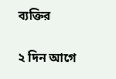ব্যক্তির

২ দিন আগে